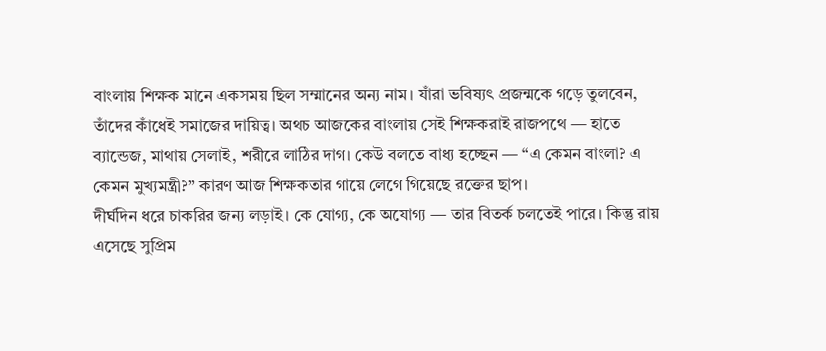বাংলায় শিক্ষক মানে একসময় ছিল সম্মানের অন্য নাম। যাঁরা ভবিষ্যৎ প্রজন্মকে গড়ে তুলবেন, তাঁদের কাঁধেই সমাজের দায়িত্ব। অথচ আজকের বাংলায় সেই শিক্ষকরাই রাজপথে — হাতে ব্যান্ডেজ, মাথায় সেলাই, শরীরে লাঠির দাগ। কেউ বলতে বাধ্য হচ্ছেন — “এ কেমন বাংলা? এ কেমন মুখ্যমন্ত্রী?” কারণ আজ শিক্ষকতার গায়ে লেগে গিয়েছে রক্তের ছাপ।
দীর্ঘদিন ধরে চাকরির জন্য লড়াই। কে যোগ্য, কে অযোগ্য — তার বিতর্ক চলতেই পারে। কিন্তু রায় এসেছে সুপ্রিম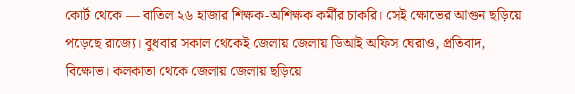কোর্ট থেকে — বাতিল ২৬ হাজার শিক্ষক-অশিক্ষক কর্মীর চাকরি। সেই ক্ষোভের আগুন ছড়িয়ে পড়েছে রাজ্যে। বুধবার সকাল থেকেই জেলায় জেলায় ডিআই অফিস ঘেরাও, প্রতিবাদ, বিক্ষোভ। কলকাতা থেকে জেলায় জেলায় ছড়িয়ে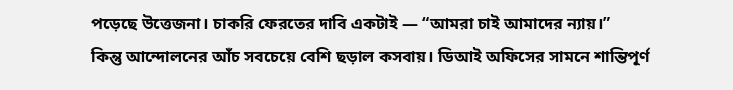পড়েছে উত্তেজনা। চাকরি ফেরতের দাবি একটাই — “আমরা চাই আমাদের ন্যায়।”
কিন্তু আন্দোলনের আঁচ সবচেয়ে বেশি ছড়াল কসবায়। ডিআই অফিসের সামনে শান্তিপূর্ণ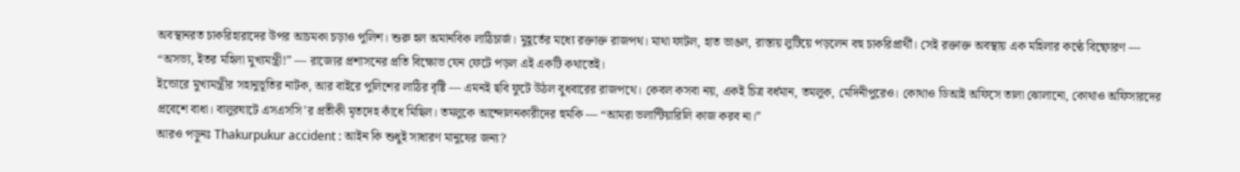অবস্থানরত চাকরিহারাদের উপর আচমকা চড়াও পুলিশ। শুরু হল অমানবিক লাঠিচার্জ। মুহূর্তের মধ্যে রক্তাক্ত রাজপথ। মাথা ফাটল, হাত ভাঙল, রাস্তায় লুটিয়ে পড়লেন বহু চাকরিপ্রার্থী। সেই রক্তাক্ত অবস্থায় এক মহিলার কণ্ঠে বিষ্ফোরণ — “অসভ্য, ইতর মহিলা মুখ্যমন্ত্রী!” — রাজ্যের প্রশাসনের প্রতি বিক্ষোভ যেন ফেটে পড়ল এই একটি কথাতেই।
ইন্ডোরে মুখ্যমন্ত্রীর সহানুভূতির নাটক, আর বাইরে পুলিশের লাঠির বৃষ্টি — এমনই ছবি ফুটে উঠল বুধবারের রাজপথে। কেবল কসবা নয়, একই চিত্র বর্ধমান, তমলুক, মেদিনীপুরেও। কোথাও ডিআই অফিসে তালা ঝোলানো, কোথাও অফিসারদের প্রবেশে বাধা। বালুরঘাটে এসএসসি’র প্রতীকী মৃতদেহ কাঁধে মিছিল। তমলুকে আন্দোলনকারীদের হুমকি — “আমরা ভলান্টিয়ারিলি কাজ করব না।”
আরও পড়ুনঃ Thakurpukur accident : আইন কি শুধুই সাধারণ মানুষের জন্য?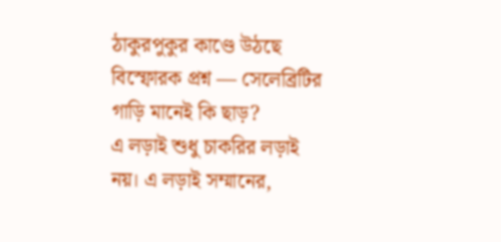ঠাকুরপুকুর কাণ্ডে উঠছে বিস্ফোরক প্রশ্ন — সেলেব্রিটির গাড়ি মানেই কি ছাড়?
এ লড়াই শুধু চাকরির লড়াই নয়। এ লড়াই সম্মানের,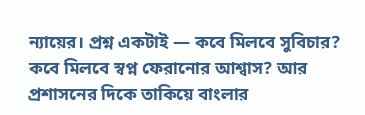ন্যায়ের। প্রশ্ন একটাই — কবে মিলবে সুবিচার? কবে মিলবে স্বপ্ন ফেরানোর আশ্বাস? আর প্রশাসনের দিকে তাকিয়ে বাংলার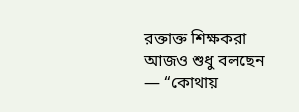রক্তাক্ত শিক্ষকরা আজও শুধু বলছেন — “কোথায়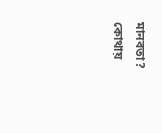মানবতা? কোথায়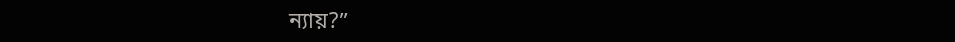ন্যায়?”